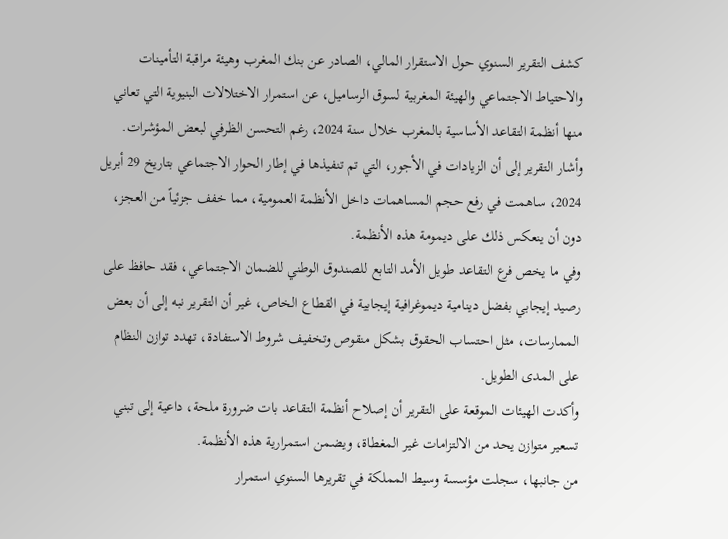كشف التقرير السنوي حول الاستقرار المالي، الصادر عن بنك المغرب وهيئة مراقبة التأمينات والاحتياط الاجتماعي والهيئة المغربية لسوق الرساميل، عن استمرار الاختلالات البنيوية التي تعاني منها أنظمة التقاعد الأساسية بالمغرب خلال سنة 2024، رغم التحسن الظرفي لبعض المؤشرات.
وأشار التقرير إلى أن الزيادات في الأجور، التي تم تنفيذها في إطار الحوار الاجتماعي بتاريخ 29 أبريل 2024، ساهمت في رفع حجم المساهمات داخل الأنظمة العمومية، مما خفف جزئياً من العجز، دون أن ينعكس ذلك على ديمومة هذه الأنظمة.
وفي ما يخص فرع التقاعد طويل الأمد التابع للصندوق الوطني للضمان الاجتماعي، فقد حافظ على رصيد إيجابي بفضل دينامية ديموغرافية إيجابية في القطاع الخاص، غير أن التقرير نبه إلى أن بعض الممارسات، مثل احتساب الحقوق بشكل منقوص وتخفيف شروط الاستفادة، تهدد توازن النظام على المدى الطويل.
وأكدت الهيئات الموقعة على التقرير أن إصلاح أنظمة التقاعد بات ضرورة ملحة، داعية إلى تبني تسعير متوازن يحد من الالتزامات غير المغطاة، ويضمن استمرارية هذه الأنظمة.
من جانبها، سجلت مؤسسة وسيط المملكة في تقريرها السنوي استمرار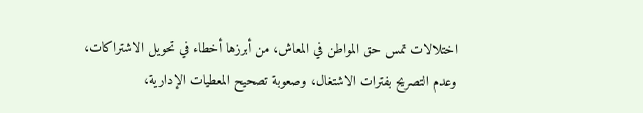اختلالات تمس حق المواطن في المعاش، من أبرزها أخطاء في تحويل الاشتراكات، وعدم التصريح بفترات الاشتغال، وصعوبة تصحيح المعطيات الإدارية،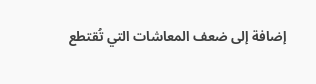إضافة إلى ضعف المعاشات التي تُقتطع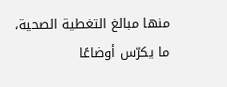منها مبالغ التغطية الصحية، ما يكرّس أوضاعًا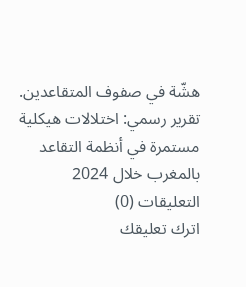هشّة في صفوف المتقاعدين.
تقرير رسمي: اختلالات هيكلية مستمرة في أنظمة التقاعد بالمغرب خلال 2024
التعليقات (0)
اترك تعليقك